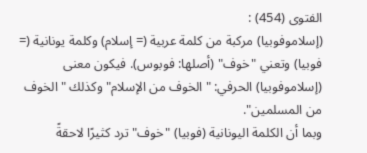الفتوى (454) :
(إسلاموفوبيا) مركبة من كلمة عربية (= إسلام) وكلمة يونانية (= فوبيا) وتعني "خوف" (أصلها: فوبوس). فيكون معنى (إسلاموفوبيا) الحرفي: "الخوف من الإسلام" وكذلك "الخوف من المسلمين".
وبما أن الكلمة اليونانية (فوبيا) "خوف" ترد كثيرًا لاحقةً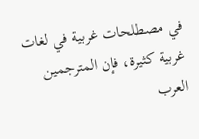في مصطلحات غربية في لغات غربية كثيرة، فإن المترجمين العرب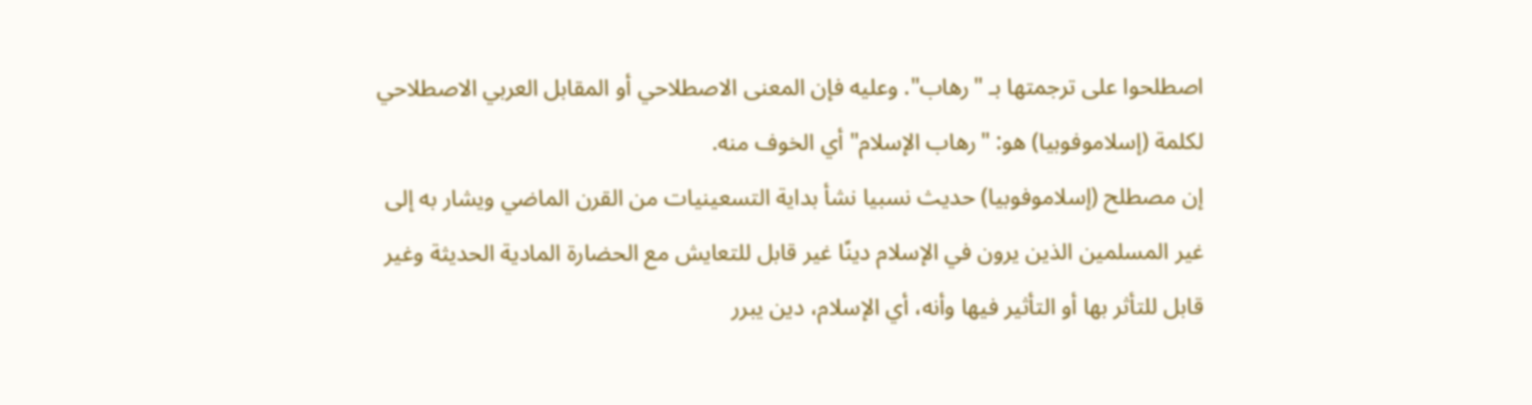اصطلحوا على ترجمتها بـ "رهاب". وعليه فإن المعنى الاصطلاحي أو المقابل العربي الاصطلاحي لكلمة (إسلاموفوبيا) هو: "رهاب الإسلام" أي الخوف منه.
إن مصطلح (إسلاموفوبيا) حديث نسبيا نشأ بداية التسعينيات من القرن الماضي ويشار به إلى غير المسلمين الذين يرون في الإسلام دينًا غير قابل للتعايش مع الحضارة المادية الحديثة وغير قابل للتأثر بها أو التأثير فيها وأنه، أي الإسلام، دين يبرر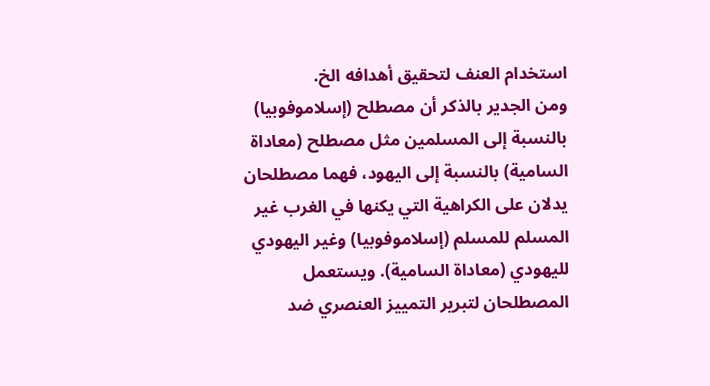استخدام العنف لتحقيق أهدافه الخ.
ومن الجدير بالذكر أن مصطلح (إسلاموفوبيا) بالنسبة إلى المسلمين مثل مصطلح (معاداة السامية) بالنسبة إلى اليهود، فهما مصطلحان يدلان على الكراهية التي يكنها في الغرب غير المسلم للمسلم (إسلاموفوبيا) وغير اليهودي لليهودي (معاداة السامية). ويستعمل المصطلحان لتبرير التمييز العنصري ضد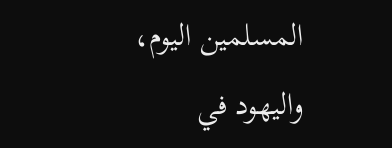المسلمين اليوم، واليهود في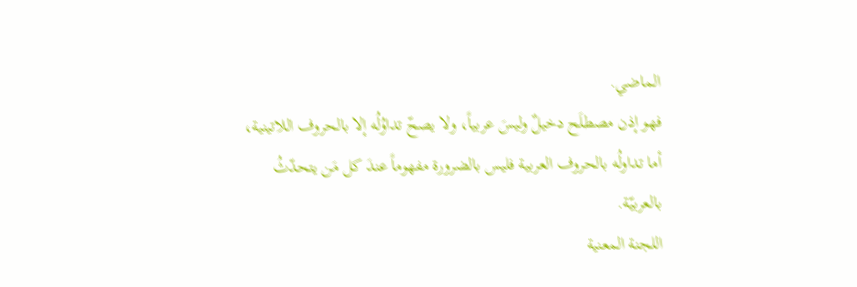الماضي.
فهو إذن مصطلَح دخيلٌ وليسَ عربياً، ولا يصحّ تداوُلُه إلا بالحروف اللاتينية، أما تداولُه بالحروف العربية فليس بالضرورة مفهوماً عندَ كل مَن يتحدّثُ بالعربيّة.
اللجنة المعنية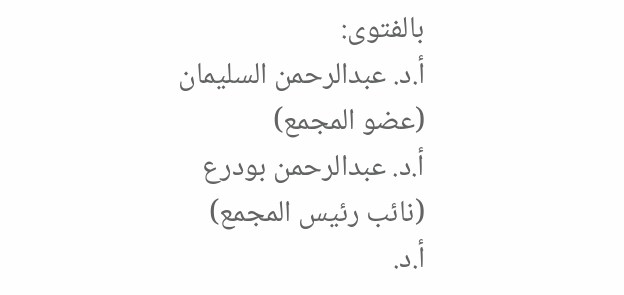بالفتوى:
أ.د. عبدالرحمن السليمان
(عضو المجمع)
أ.د. عبدالرحمن بودرع
(نائب رئيس المجمع)
أ.د.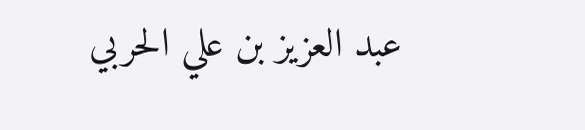عبد العزيز بن علي الحربي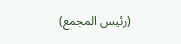(رئيس المجمع)